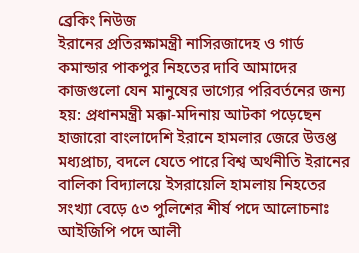ব্রেকিং নিউজ
ইরানের প্রতিরক্ষামন্ত্রী নাসিরজাদেহ ও গার্ড কমান্ডার পাকপুর নিহতের দাবি আমাদের কাজগুলো যেন মানুষের ভাগ্যের পরিবর্তনের জন্য হয়: প্রধানমন্ত্রী মক্কা-মদিনায় আটকা পড়েছেন হাজারো বাংলাদেশি ইরানে হামলার জেরে উত্তপ্ত মধ্যপ্রাচ্য, বদলে যেতে পারে বিশ্ব অর্থনীতি ইরানের বালিকা বিদ্যালয়ে ইসরায়েলি হামলায় নিহতের সংখ্যা বেড়ে ৫৩ পুলিশের শীর্ষ পদে আলোচনাঃ আইজিপি পদে আলী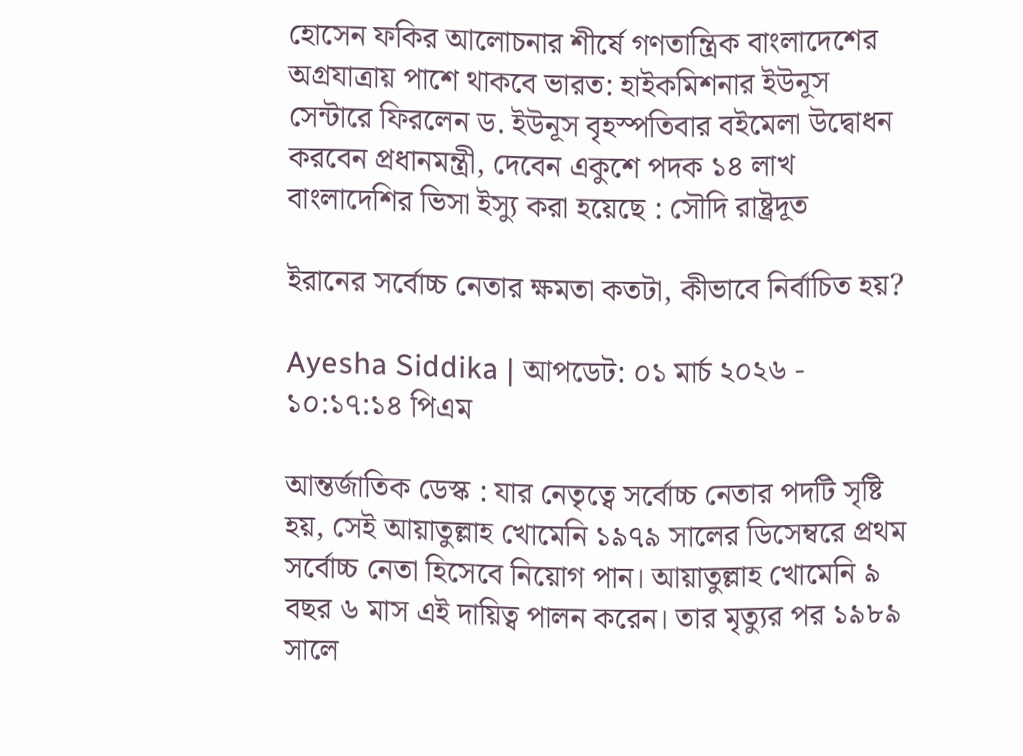হোসেন ফকির আলোচনার শীর্ষে গণতান্ত্রিক বাংলাদেশের অগ্রযাত্রায় পাশে থাকবে ভারত: হাইকমিশনার ইউনূস সেন্টারে ফিরলেন ড. ইউনূস বৃহস্পতিবার বইমেলা উদ্বোধন করবেন প্রধানমন্ত্রী, দেবেন একুশে পদক ১৪ লাখ বাংলাদেশির ভিসা ইস্যু করা হয়েছে : সৌদি রাষ্ট্রদূত

ইরানের সর্বোচ্চ নেতার ক্ষমতা কতটা, কীভাবে নির্বাচিত হয়?

Ayesha Siddika | আপডেট: ০১ মার্চ ২০২৬ - ১০:১৭:১৪ পিএম

আন্তর্জাতিক ডেস্ক : যার নেতৃত্বে সর্বোচ্চ নেতার পদটি সৃষ্টি হয়, সেই আয়াতুল্লাহ খোমেনি ১৯৭৯ সালের ডিসেম্বরে প্রথম সর্বোচ্চ নেতা হিসেবে নিয়োগ পান। আয়াতুল্লাহ খোমেনি ৯ বছর ৬ মাস এই দায়িত্ব পালন করেন। তার মৃত্যুর পর ১৯৮৯ সালে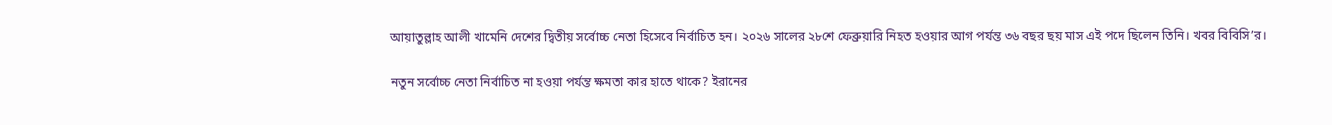আয়াতুল্লাহ আলী খামেনি দেশের দ্বিতীয় সর্বোচ্চ নেতা হিসেবে নির্বাচিত হন। ২০২৬ সালের ২৮শে ফেব্রুয়ারি নিহত হওয়ার আগ পর্যন্ত ৩৬ বছর ছয় মাস এই পদে ছিলেন তিনি। খবর বিবিসি’র।

নতুন সর্বোচ্চ নেতা নির্বাচিত না হওয়া পর্যন্ত ক্ষমতা কার হাতে থাকে? ইরানের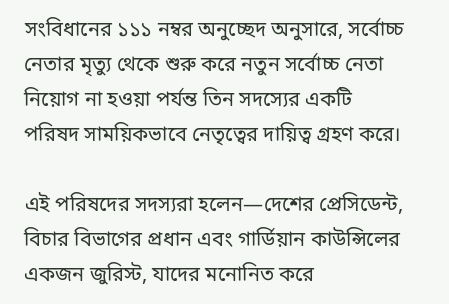সংবিধানের ১১১ নম্বর অনুচ্ছেদ অনুসারে, সর্বোচ্চ নেতার মৃত্যু থেকে শুরু করে নতুন সর্বোচ্চ নেতা নিয়োগ না হওয়া পর্যন্ত তিন সদস্যের একটি পরিষদ সাময়িকভাবে নেতৃত্বের দায়িত্ব গ্রহণ করে।

এই পরিষদের সদস্যরা হলেন—দেশের প্রেসিডেন্ট, বিচার বিভাগের প্রধান এবং গার্ডিয়ান কাউন্সিলের একজন জুরিস্ট, যাদের মনোনিত করে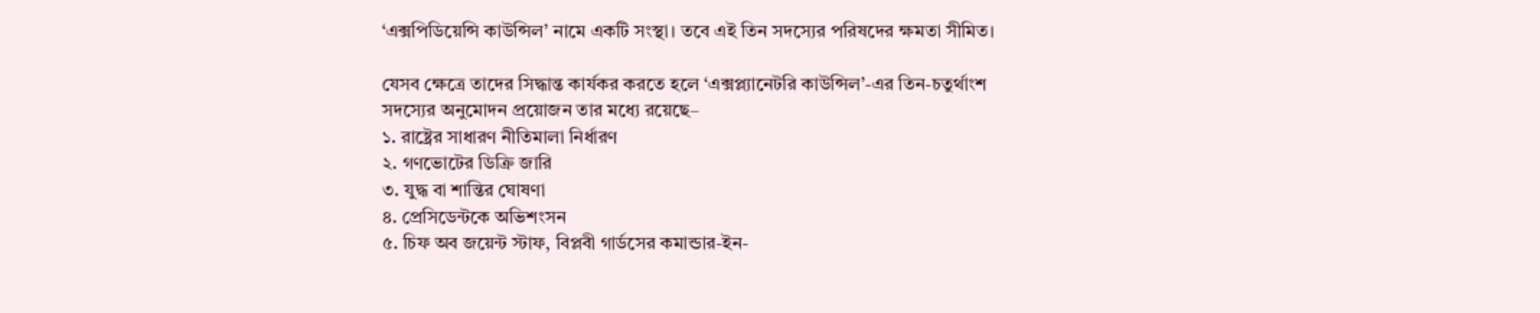‘এক্সপিডিয়েন্সি কাউন্সিল’ নামে একটি সংস্থা। তবে এই তিন সদস্যের পরিষদের ক্ষমতা সীমিত।

যেসব ক্ষেত্রে তাদের সিদ্ধান্ত কার্যকর করতে হলে ‘এক্সপ্ল্যানেটরি কাউন্সিল’-এর তিন-চতুর্থাংশ সদস্যের অনুমোদন প্রয়োজন তার মধ্যে রয়েছে–
১. রাষ্ট্রের সাধারণ নীতিমালা নির্ধারণ
২. গণভোটের ডিক্রি জারি
৩. যুদ্ধ বা শান্তির ঘোষণা
৪. প্রেসিডেন্টকে অভিশংসন
৫. চিফ অব জয়েন্ট স্টাফ, বিপ্লবী গার্ডসের কমান্ডার-ইন-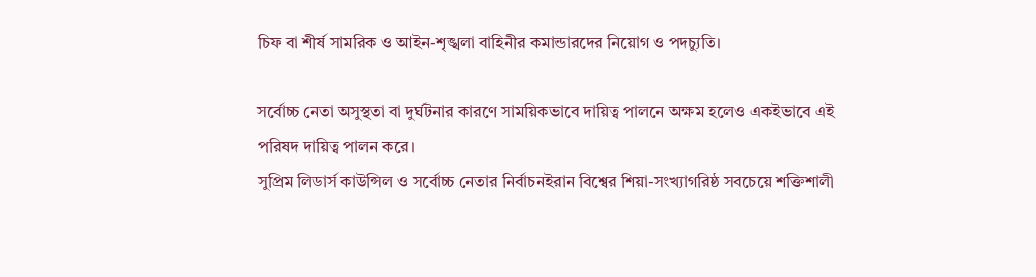চিফ বা শীর্ষ সামরিক ও আইন-শৃঙ্খলা বাহিনীর কমান্ডারদের নিয়োগ ও পদচ্যুতি।

সর্বোচ্চ নেতা অসুস্থতা বা দুর্ঘটনার কারণে সাময়িকভাবে দায়িত্ব পালনে অক্ষম হলেও একইভাবে এই পরিষদ দায়িত্ব পালন করে।
সুপ্রিম লিডার্স কাউন্সিল ও সর্বোচ্চ নেতার নির্বাচনইরান বিশ্বের শিয়া-সংখ্যাগরিষ্ঠ সবচেয়ে শক্তিশালী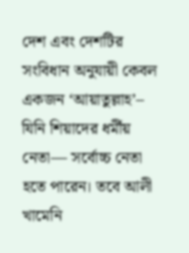দেশ এবং দেশটির সংবিধান অনুযায়ী কেবল একজন ‘আয়াতুল্লাহ’– যিনি শিয়াদের ধর্মীয় নেতা— সর্বোচ্চ নেতা হতে পারেন। তবে আলী খামেনি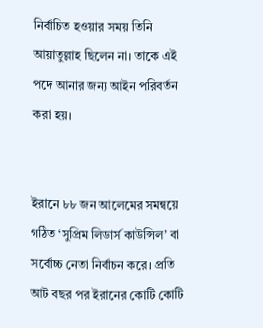নির্বাচিত হওয়ার সময় তিনি আয়াতুল্লাহ ছিলেন না। তাকে এই পদে আনার জন্য আইন পরিবর্তন করা হয়।


ইরানে ৮৮ জন আলেমের সমন্বয়ে গঠিত ‘সুপ্রিম লিডার্স কাউন্সিল’ বা সর্বোচ্চ নেতা নির্বাচন করে। প্রতি আট বছর পর ইরানের কোটি কোটি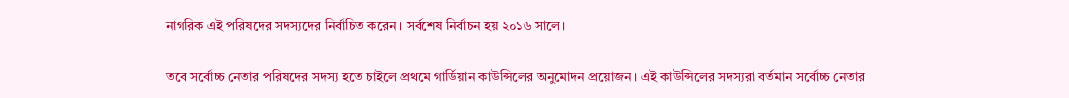নাগরিক এই পরিষদের সদস্যদের নির্বাচিত করেন। সর্বশেষ নির্বাচন হয় ২০১৬ সালে।

তবে সর্বোচ্চ নেতার পরিষদের সদস্য হতে চাইলে প্রথমে গার্ডিয়ান কাউন্সিলের অনুমোদন প্রয়োজন। এই কাউন্সিলের সদস্যরা বর্তমান সর্বোচ্চ নেতার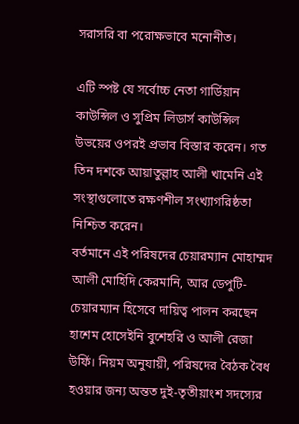সরাসরি বা পরোক্ষভাবে মনোনীত।

এটি স্পষ্ট যে সর্বোচ্চ নেতা গার্ডিয়ান কাউন্সিল ও সুপ্রিম লিডার্স কাউন্সিল উভয়ের ওপরই প্রভাব বিস্তার করেন। গত তিন দশকে আয়াতুল্লাহ আলী খামেনি এই সংস্থাগুলোতে রক্ষণশীল সংখ্যাগরিষ্ঠতা নিশ্চিত করেন।
বর্তমানে এই পরিষদের চেয়ারম্যান মোহাম্মদ আলী মোহিদি কেরমানি, আর ডেপুটি-চেয়ারম্যান হিসেবে দায়িত্ব পালন করছেন হাশেম হোসেইনি বুশেহরি ও আলী রেজা উর্ফি। নিয়ম অনুযায়ী, পরিষদের বৈঠক বৈধ হওয়ার জন্য অন্তত দুই-তৃতীয়াংশ সদস্যের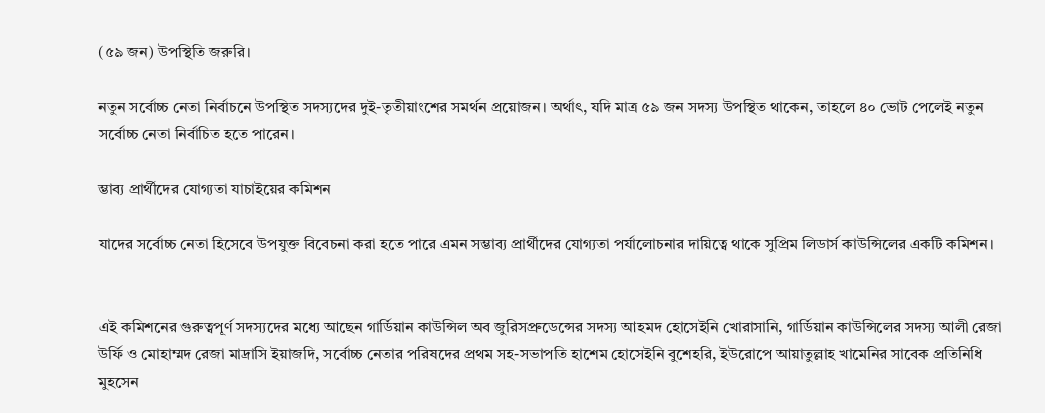(৫৯ জন) উপস্থিতি জরুরি।

নতুন সর্বোচ্চ নেতা নির্বাচনে উপস্থিত সদস্যদের দুই-তৃতীয়াংশের সমর্থন প্রয়োজন। অর্থাৎ, যদি মাত্র ৫৯ জন সদস্য উপস্থিত থাকেন, তাহলে ৪০ ভোট পেলেই নতুন সর্বোচ্চ নেতা নির্বাচিত হতে পারেন।

ম্ভাব্য প্রার্থীদের যোগ্যতা যাচাইয়ের কমিশন

যাদের সর্বোচ্চ নেতা হিসেবে উপযুক্ত বিবেচনা করা হতে পারে এমন সম্ভাব্য প্রার্থীদের যোগ্যতা পর্যালোচনার দায়িত্বে থাকে সুপ্রিম লিডার্স কাউন্সিলের একটি কমিশন।


এই কমিশনের গুরুত্বপূর্ণ সদস্যদের মধ্যে আছেন গার্ডিয়ান কাউন্সিল অব জুরিসপ্রুডেন্সের সদস্য আহমদ হোসেইনি খোরাসানি, গার্ডিয়ান কাউন্সিলের সদস্য আলী রেজা উর্ফি ও মোহাম্মদ রেজা মাদ্রাসি ইয়াজদি, সর্বোচ্চ নেতার পরিষদের প্রথম সহ-সভাপতি হাশেম হোসেইনি বুশেহরি, ইউরোপে আয়াতুল্লাহ খামেনির সাবেক প্রতিনিধি মুহসেন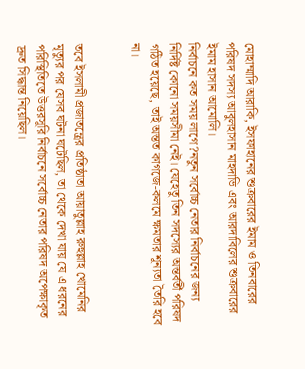মোহাম্মাদি আরাকি, ইসফাহানের শুক্রবারের ইমাম ও তিনবারের পরিষদ সদস্য আবুলহাসান মাহদাভি এবং আরদাবিলের শুক্রবারের ইমাম হাসান আমোলি।
নির্বাচনে কত সময় লাগে?নতুন সর্বোচ্চ নেতার নির্বাচনের জন্য নির্দিষ্ট কোনো সময়সীমা নেই। যেহেতু তিন সদস্যের অন্তর্বর্তী পরিষদ গঠিত হয়েছে, তাই অন্তত কাগজে-কলমে ক্ষমতার শূন্যতা তৈরি হবে না।


তবে ইসলামী প্রজাতন্ত্রের প্রতিষ্ঠাতা আয়াতুল্লাহ রুহুল্লাহ খোমেনির মৃত্যুর পর যেসব ঘটনা ঘটেছিল, তা থেকে দেখা যায় যে এ ধরনের পরিস্থিতিতে উত্তরসূরি নির্বাচনে সর্বোচ্চ নেতার পরিষদ অপেক্ষাকৃত দ্রুত সিদ্ধান্ত নিয়েছিল।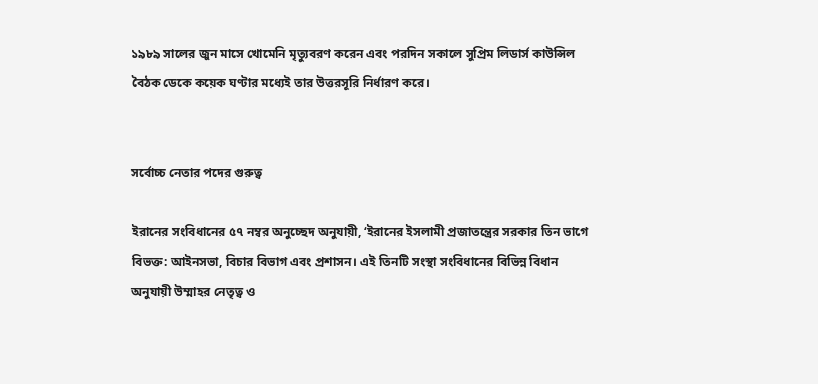১৯৮৯ সালের জুন মাসে খোমেনি মৃত্যুবরণ করেন এবং পরদিন সকালে সুপ্রিম লিডার্স কাউন্সিল বৈঠক ডেকে কয়েক ঘণ্টার মধ্যেই তার উত্তরসূরি নির্ধারণ করে।


সর্বোচ্চ নেতার পদের গুরুত্ব

ইরানের সংবিধানের ৫৭ নম্বর অনুচ্ছেদ অনুযায়ী, ‘ইরানের ইসলামী প্রজাতন্ত্রের সরকার তিন ভাগে বিভক্ত: আইনসভা, বিচার বিভাগ এবং প্রশাসন। এই তিনটি সংস্থা সংবিধানের বিভিন্ন বিধান অনুযায়ী উম্মাহর নেতৃত্ব ও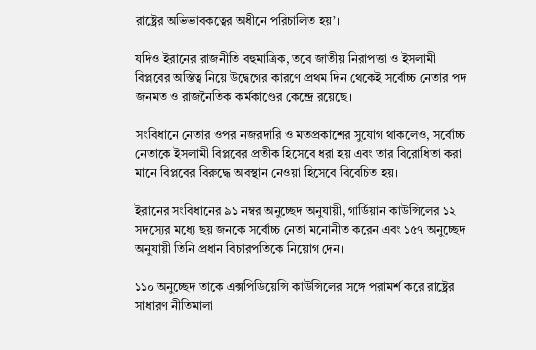রাষ্ট্রের অভিভাবকত্বের অধীনে পরিচালিত হয়’।

যদিও ইরানের রাজনীতি বহুমাত্রিক, তবে জাতীয় নিরাপত্তা ও ইসলামী বিপ্লবের অস্তিত্ব নিয়ে উদ্বেগের কারণে প্রথম দিন থেকেই সর্বোচ্চ নেতার পদ জনমত ও রাজনৈতিক কর্মকাণ্ডের কেন্দ্রে রয়েছে।

সংবিধানে নেতার ওপর নজরদারি ও মতপ্রকাশের সুযোগ থাকলেও, সর্বোচ্চ নেতাকে ইসলামী বিপ্লবের প্রতীক হিসেবে ধরা হয় এবং তার বিরোধিতা করা মানে বিপ্লবের বিরুদ্ধে অবস্থান নেওয়া হিসেবে বিবেচিত হয়।

ইরানের সংবিধানের ৯১ নম্বর অনুচ্ছেদ অনুযায়ী, গার্ডিয়ান কাউন্সিলের ১২ সদস্যের মধ্যে ছয় জনকে সর্বোচ্চ নেতা মনোনীত করেন এবং ১৫৭ অনুচ্ছেদ অনুযায়ী তিনি প্রধান বিচারপতিকে নিয়োগ দেন।

১১০ অনুচ্ছেদ তাকে এক্সপিডিয়েন্সি কাউন্সিলের সঙ্গে পরামর্শ করে রাষ্ট্রের সাধারণ নীতিমালা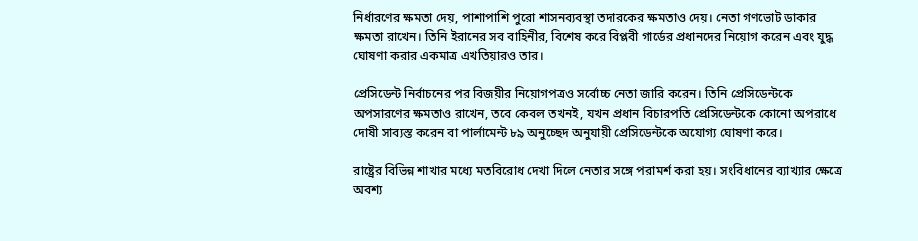নির্ধারণের ক্ষমতা দেয়, পাশাপাশি পুরো শাসনব্যবস্থা তদারকের ক্ষমতাও দেয়। নেতা গণভোট ডাকার ক্ষমতা রাখেন। তিনি ইরানের সব বাহিনীর, বিশেষ করে বিপ্লবী গার্ডের প্রধানদের নিয়োগ করেন এবং যুদ্ধ ঘোষণা করার একমাত্র এখতিয়ারও তার।

প্রেসিডেন্ট নির্বাচনের পর বিজয়ীর নিয়োগপত্রও সর্বোচ্চ নেতা জারি করেন। তিনি প্রেসিডেন্টকে অপসারণের ক্ষমতাও রাখেন, তবে কেবল তখনই, যখন প্রধান বিচারপতি প্রেসিডেন্টকে কোনো অপরাধে দোষী সাব্যস্ত করেন বা পার্লামেন্ট ৮৯ অনুচ্ছেদ অনুযায়ী প্রেসিডেন্টকে অযোগ্য ঘোষণা করে।

রাষ্ট্রের বিভিন্ন শাখার মধ্যে মতবিরোধ দেখা দিলে নেতার সঙ্গে পরামর্শ করা হয়। সংবিধানের ব্যাখ্যার ক্ষেত্রে অবশ্য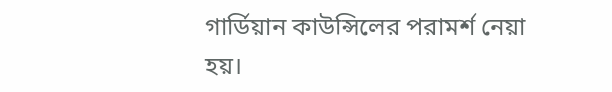গার্ডিয়ান কাউন্সিলের পরামর্শ নেয়া হয়।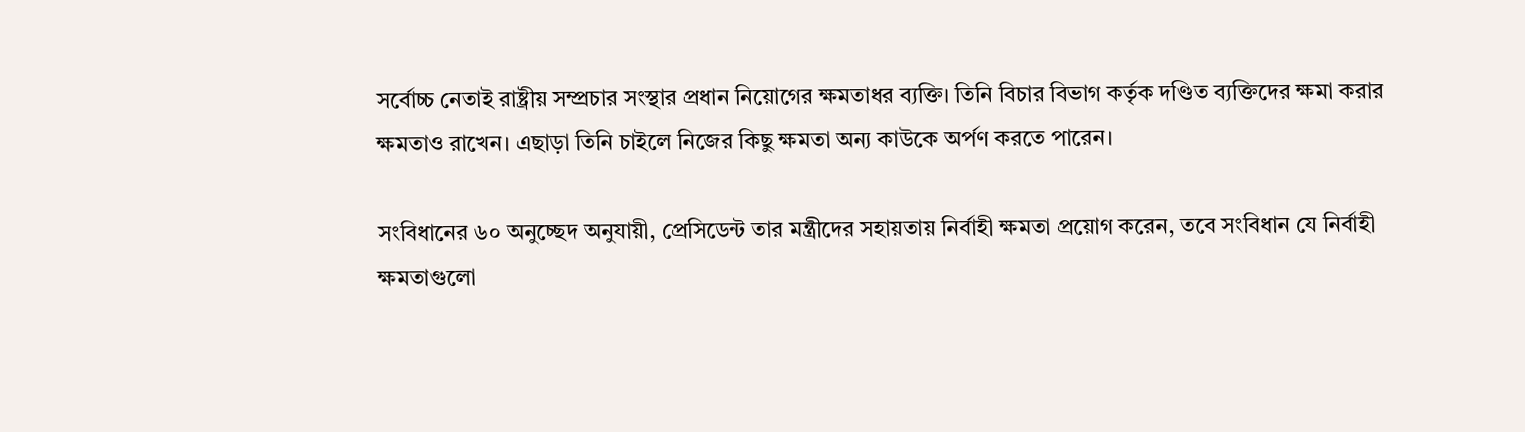সর্বোচ্চ নেতাই রাষ্ট্রীয় সম্প্রচার সংস্থার প্রধান নিয়োগের ক্ষমতাধর ব্যক্তি। তিনি বিচার বিভাগ কর্তৃক দণ্ডিত ব্যক্তিদের ক্ষমা করার ক্ষমতাও রাখেন। এছাড়া তিনি চাইলে নিজের কিছু ক্ষমতা অন্য কাউকে অর্পণ করতে পারেন।

সংবিধানের ৬০ অনুচ্ছেদ অনুযায়ী, প্রেসিডেন্ট তার মন্ত্রীদের সহায়তায় নির্বাহী ক্ষমতা প্রয়োগ করেন, তবে সংবিধান যে নির্বাহী ক্ষমতাগুলো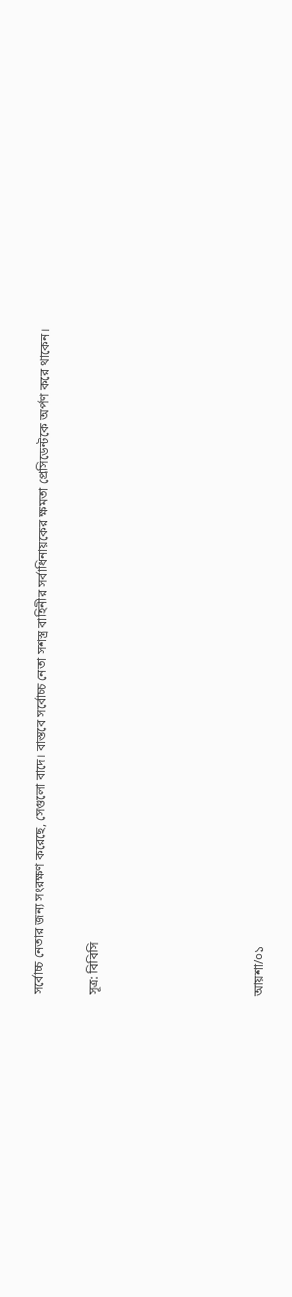সর্বোচ্চ নেতার জন্য সংরক্ষণ করেছে, সেগুলো বাদে। বাস্তবে সর্বোচ্চ নেতা সশস্ত্র বাহিনীর সর্বাধিনায়কের ক্ষমতা প্রেসিডেন্টকে অর্পণ করে থাকেন।

সূত্র: বিবিসি





আয়শা/০১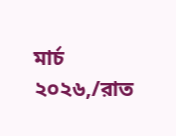মার্চ ২০২৬,/রাত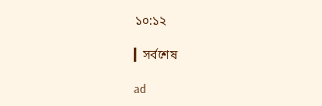১০:১২

▎সর্বশেষ

ad